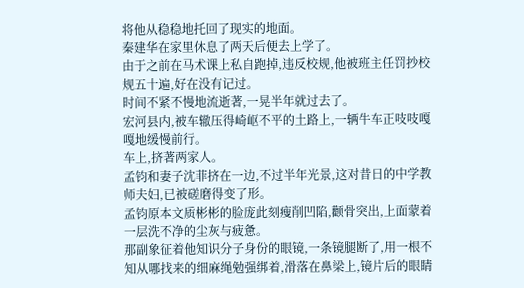将他从稳稳地托回了现实的地面。
秦建华在家里休息了两天后便去上学了。
由于之前在马术课上私自跑掉,违反校规,他被班主任罚抄校规五十遍,好在没有记过。
时间不紧不慢地流逝著,一晃半年就过去了。
宏河县内,被车辙压得崎岖不平的土路上,一辆牛车正吱吱嘎嘎地缓慢前行。
车上,挤著两家人。
孟钧和妻子沈菲挤在一边,不过半年光景,这对昔日的中学教师夫妇,已被磋磨得变了形。
孟钧原本文质彬彬的脸庞此刻瘦削凹陷,颧骨突出,上面蒙着一层洗不净的尘灰与疲惫。
那副象征着他知识分子身份的眼镜,一条镜腿断了,用一根不知从哪找来的细麻绳勉强绑着,滑落在鼻梁上,镜片后的眼睛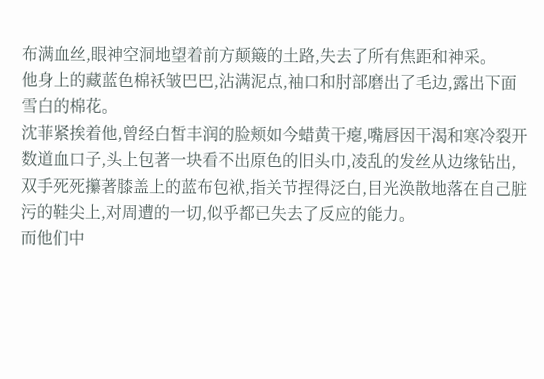布满血丝,眼神空洞地望着前方颠簸的土路,失去了所有焦距和神采。
他身上的藏蓝色棉袄皱巴巴,沾满泥点,袖口和肘部磨出了毛边,露出下面雪白的棉花。
沈菲紧挨着他,曾经白皙丰润的脸颊如今蜡黄干瘪,嘴唇因干渴和寒冷裂开数道血口子,头上包著一块看不出原色的旧头巾,凌乱的发丝从边缘钻出,双手死死攥著膝盖上的蓝布包袱,指关节捏得泛白,目光涣散地落在自己脏污的鞋尖上,对周遭的一切,似乎都已失去了反应的能力。
而他们中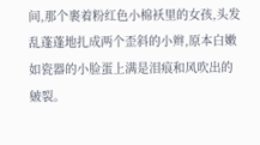间,那个裹着粉红色小棉袄里的女孩,头发乱蓬蓬地扎成两个歪斜的小辫,原本白嫩如瓷器的小脸蛋上满是泪痕和风吹出的皴裂。